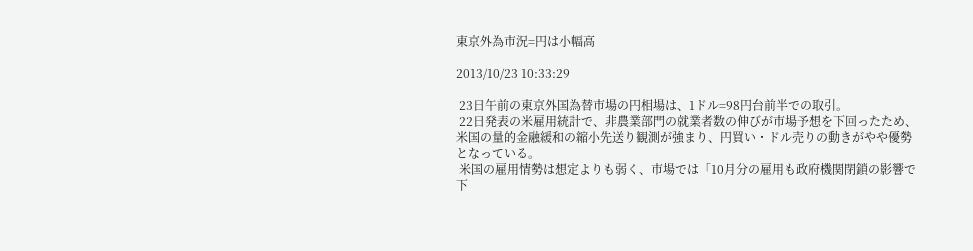東京外為市況=円は小幅高

2013/10/23 10:33:29

 23日午前の東京外国為替市場の円相場は、1ドル=98円台前半での取引。
 22日発表の米雇用統計で、非農業部門の就業者数の伸びが市場予想を下回ったため、米国の量的金融緩和の縮小先送り観測が強まり、円買い・ドル売りの動きがやや優勢となっている。
 米国の雇用情勢は想定よりも弱く、市場では「10月分の雇用も政府機関閉鎖の影響で下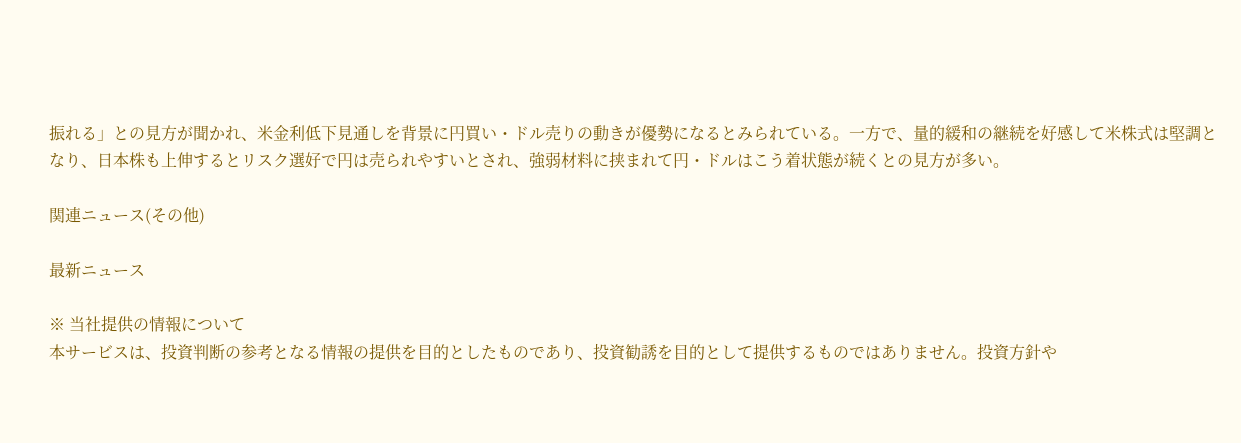振れる」との見方が聞かれ、米金利低下見通しを背景に円買い・ドル売りの動きが優勢になるとみられている。一方で、量的緩和の継続を好感して米株式は堅調となり、日本株も上伸するとリスク選好で円は売られやすいとされ、強弱材料に挟まれて円・ドルはこう着状態が続くとの見方が多い。

関連ニュース(その他)

最新ニュース

※ 当社提供の情報について
本サービスは、投資判断の参考となる情報の提供を目的としたものであり、投資勧誘を目的として提供するものではありません。投資方針や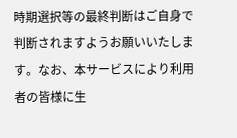時期選択等の最終判断はご自身で判断されますようお願いいたします。なお、本サービスにより利用者の皆様に生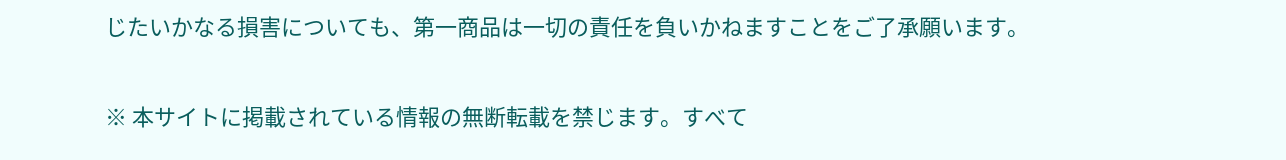じたいかなる損害についても、第一商品は一切の責任を負いかねますことをご了承願います。

※ 本サイトに掲載されている情報の無断転載を禁じます。すべて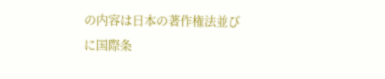の内容は日本の著作権法並びに国際条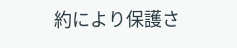約により保護さ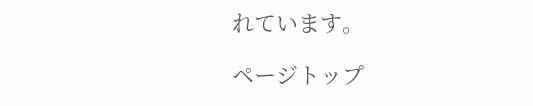れています。

ページトップ